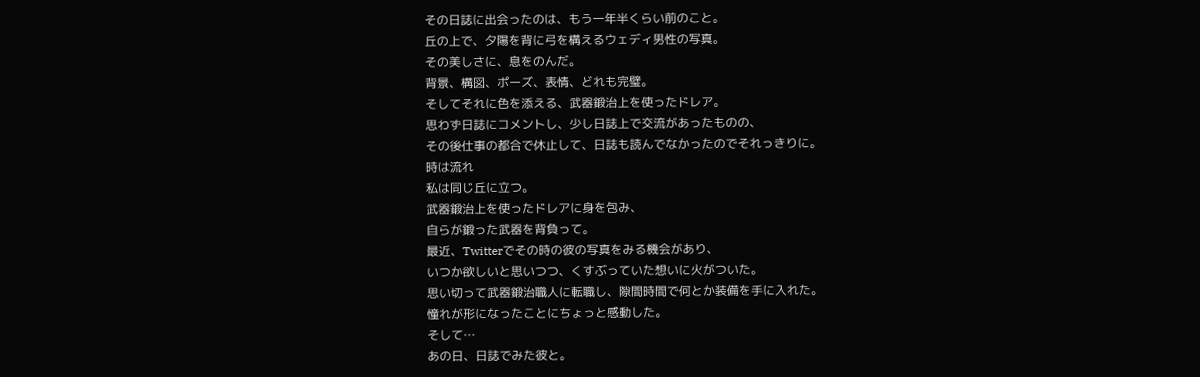その日誌に出会ったのは、もう一年半くらい前のこと。
丘の上で、夕陽を背に弓を構えるウェディ男性の写真。
その美しさに、息をのんだ。
背景、構図、ポーズ、表情、どれも完璧。
そしてそれに色を添える、武器鍛治上を使ったドレア。
思わず日誌にコメントし、少し日誌上で交流があったものの、
その後仕事の都合で休止して、日誌も読んでなかったのでそれっきりに。
時は流れ
私は同じ丘に立つ。
武器鍛治上を使ったドレアに身を包み、
自らが鍛った武器を背負って。
最近、Twitterでその時の彼の写真をみる機会があり、
いつか欲しいと思いつつ、くすぶっていた想いに火がついた。
思い切って武器鍛治職人に転職し、隙間時間で何とか装備を手に入れた。
憧れが形になったことにちょっと感動した。
そして…
あの日、日誌でみた彼と。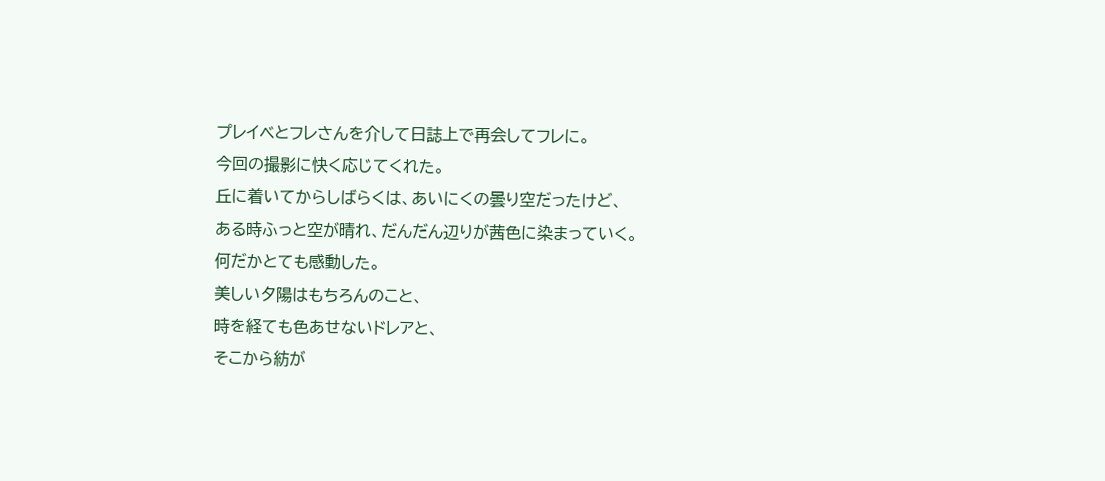プレイベとフレさんを介して日誌上で再会してフレに。
今回の撮影に快く応じてくれた。
丘に着いてからしばらくは、あいにくの曇り空だったけど、
ある時ふっと空が晴れ、だんだん辺りが茜色に染まっていく。
何だかとても感動した。
美しい夕陽はもちろんのこと、
時を経ても色あせないドレアと、
そこから紡が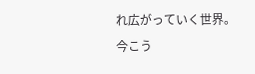れ広がっていく世界。
今こう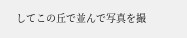してこの丘で並んで写真を撮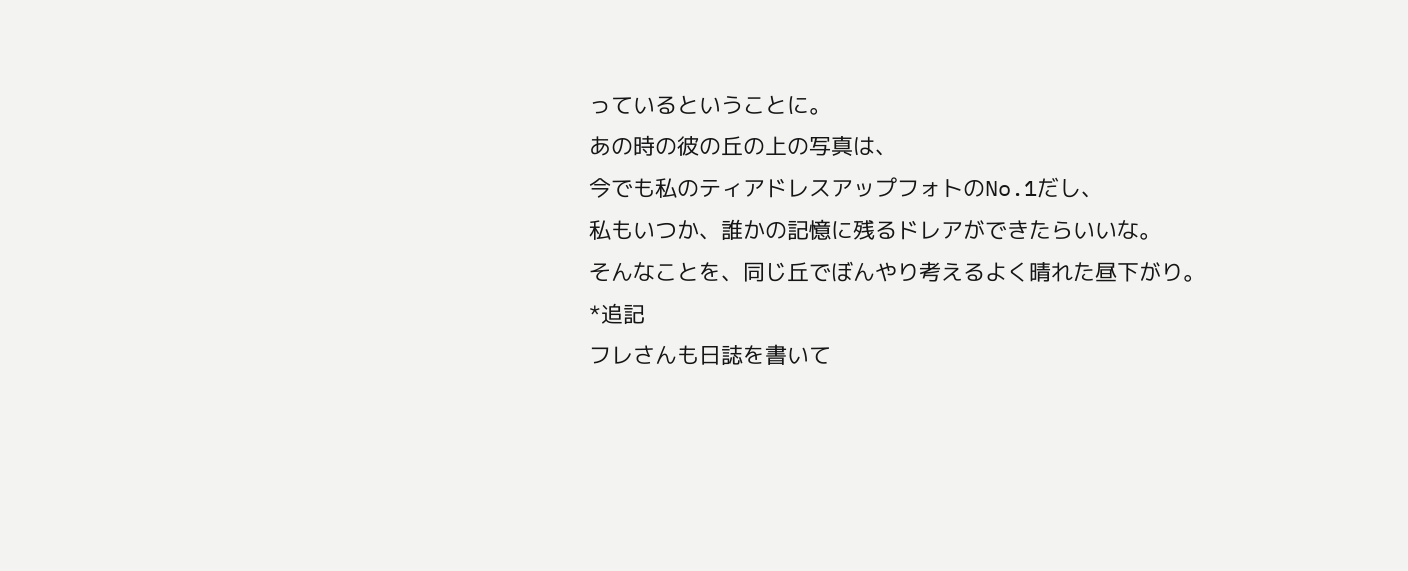っているということに。
あの時の彼の丘の上の写真は、
今でも私のティアドレスアップフォトのNo.1だし、
私もいつか、誰かの記憶に残るドレアができたらいいな。
そんなことを、同じ丘でぼんやり考えるよく晴れた昼下がり。
*追記
フレさんも日誌を書いて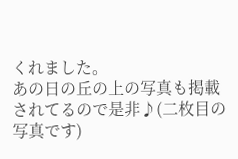くれました。
あの日の丘の上の写真も掲載されてるので是非♪(二枚目の写真です)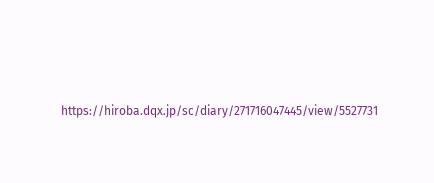https://hiroba.dqx.jp/sc/diary/271716047445/view/5527731